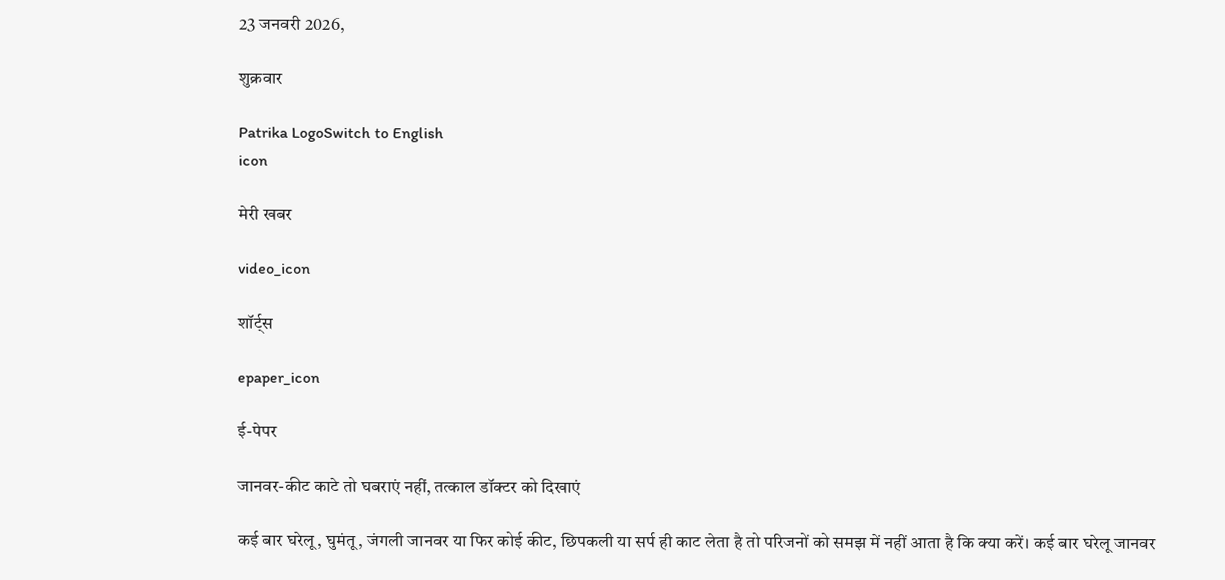23 जनवरी 2026,

शुक्रवार

Patrika LogoSwitch to English
icon

मेरी खबर

video_icon

शॉर्ट्स

epaper_icon

ई-पेपर

जानवर-कीट काटे तो घबराएं नहीं, तत्काल डॉक्टर को दिखाएं

कई बार घरेलू, घुमंतू, जंगली जानवर या फिर कोई कीट, छिपकली या सर्प ही काट लेता है तो परिजनों को समझ में नहीं आता है कि क्या करें। कई बार घरेलू जानवर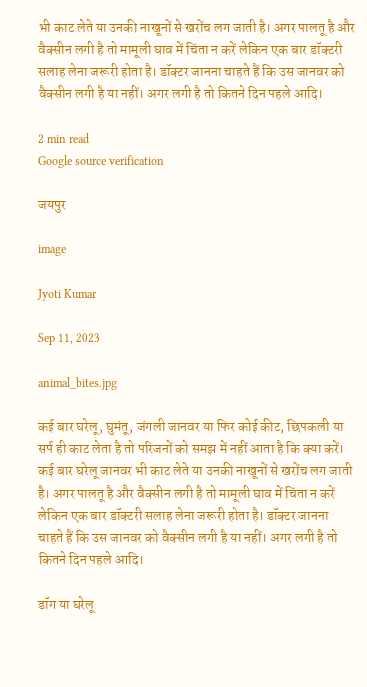भी काट लेते या उनकी नाखूनों से खरोंच लग जाती है। अगर पालतू है और वैक्सीन लगी है तो मामूली घाव में चिंता न करें लेकिन एक बार डॉक्टरी सलाह लेना जरूरी होता है। डॉक्टर जानना चाहते हैं कि उस जानवर को वैक्सीन लगी है या नहीं। अगर लगी है तो कितने दिन पहले आदि।

2 min read
Google source verification

जयपुर

image

Jyoti Kumar

Sep 11, 2023

animal_bites.jpg

कई बार घरेलू, घुमंतू, जंगली जानवर या फिर कोई कीट, छिपकली या सर्प ही काट लेता है तो परिजनों को समझ में नहीं आता है कि क्या करें। कई बार घरेलू जानवर भी काट लेते या उनकी नाखूनों से खरोंच लग जाती है। अगर पालतू है और वैक्सीन लगी है तो मामूली घाव में चिंता न करें लेकिन एक बार डॉक्टरी सलाह लेना जरूरी होता है। डॉक्टर जानना चाहते हैं कि उस जानवर को वैक्सीन लगी है या नहीं। अगर लगी है तो कितने दिन पहले आदि।

डॉग या घरेलू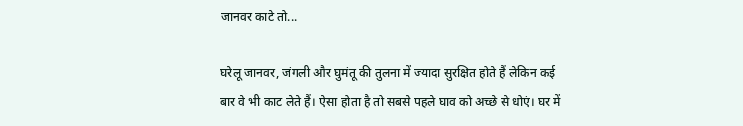जानवर काटे तो...

घरेलू जानवर, जंगली और घुमंतू की तुलना में ज्यादा सुरक्षित होते हैं लेकिन कई बार वे भी काट लेते हैं। ऐसा होता है तो सबसे पहले घाव को अच्छे से धोएं। घर में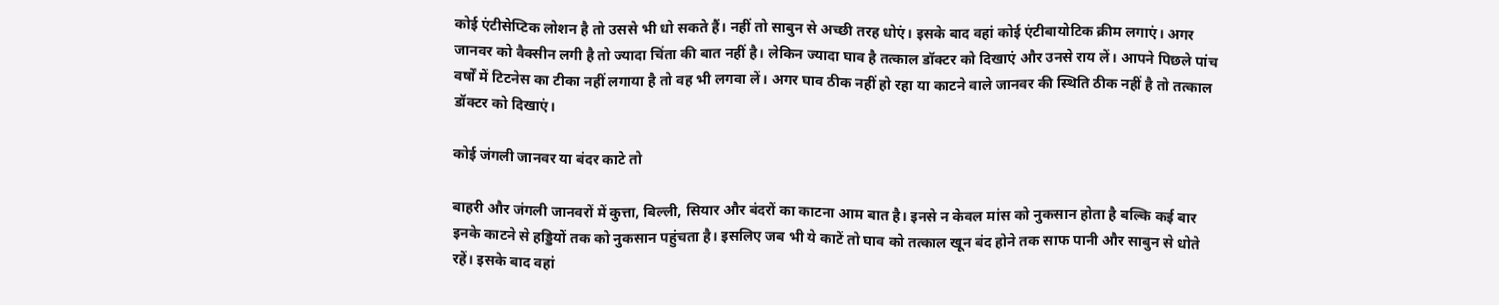कोई एंटीसेप्टिक लोशन है तो उससे भी धो सकते हैं। नहीं तो साबुन से अच्छी तरह धोएं। इसके बाद वहां कोई एंटीबायोटिक क्रीम लगाएं। अगर जानवर को वैक्सीन लगी है तो ज्यादा चिंता की बात नहीं है। लेकिन ज्यादा घाव है तत्काल डॉक्टर को दिखाएं और उनसे राय लें। आपने पिछले पांच वर्षों में टिटनेस का टीका नहीं लगाया है तो वह भी लगवा लें। अगर घाव ठीक नहीं हो रहा या काटने वाले जानवर की स्थिति ठीक नहीं है तो तत्काल डॉक्टर को दिखाएं।

कोई जंगली जानवर या बंदर काटे तो

बाहरी और जंगली जानवरों में कुत्ता, बिल्ली, सियार और बंदरों का काटना आम बात है। इनसे न केवल मांस को नुकसान होता है बल्कि कई बार इनके काटने से हड्डियों तक को नुकसान पहुंचता है। इसलिए जब भी ये काटें तो घाव को तत्काल खून बंद होने तक साफ पानी और साबुन से धोते रहें। इसके बाद वहां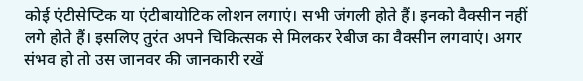कोई एंटीसेप्टिक या एंटीबायोटिक लोशन लगाएं। सभी जंगली होते हैं। इनको वैक्सीन नहीं लगे होते हैं। इसलिए तुरंत अपने चिकित्सक से मिलकर रेबीज का वैक्सीन लगवाएं। अगर संभव हो तो उस जानवर की जानकारी रखें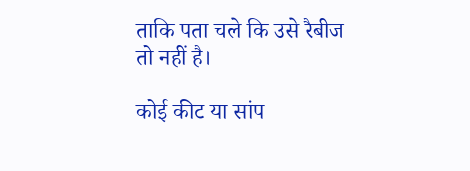ताकि पता चले कि उसे रैबीज तो नहीं है।

कोई कीट या सांप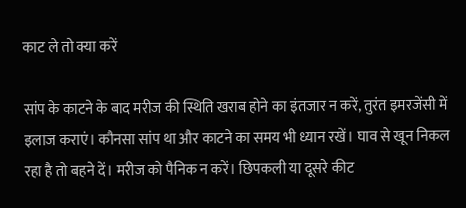काट ले तो क्या करें

सांप के काटने के बाद मरीज की स्थिति खराब होने का इंतजार न करें, तुरंत इमरजेंसी में इलाज कराएं। कौनसा सांप था और काटने का समय भी ध्यान रखें। घाव से खून निकल रहा है तो बहने दें। मरीज को पैनिक न करें। छिपकली या दूसरे कीट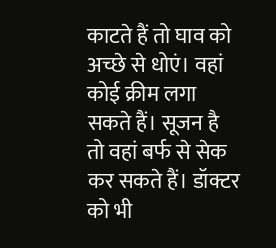काटते हैं तो घाव को अच्छे से धोएं। वहां कोई क्रीम लगा सकते हैं। सूजन है तो वहां बर्फ से सेक कर सकते हैं। डॉक्टर को भी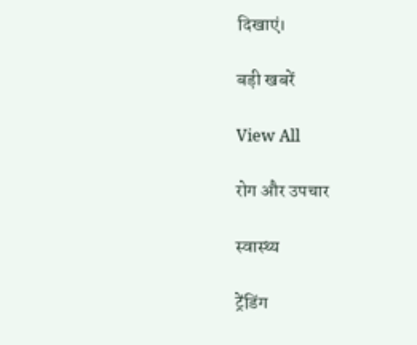दिखाएं।

बड़ी खबरें

View All

रोग और उपचार

स्वास्थ्य

ट्रेंडिंग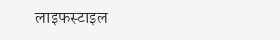लाइफस्टाइल